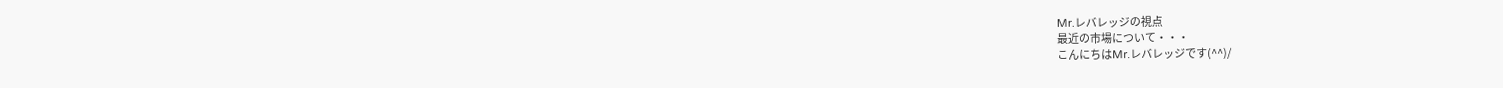Mr.レバレッジの視点
最近の市場について・・・
こんにちはMr.レバレッジです(^^)/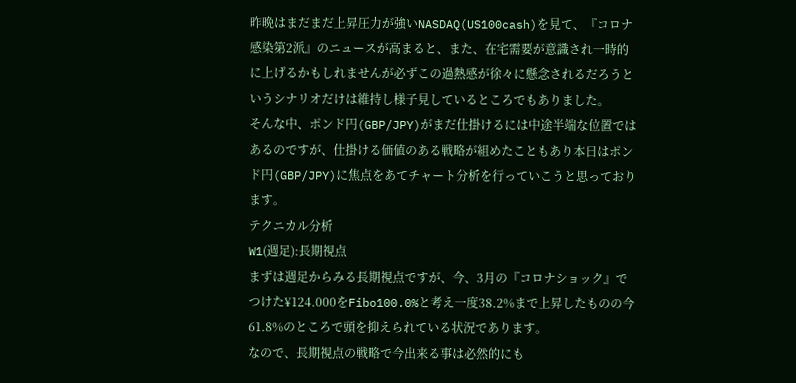昨晩はまだまだ上昇圧力が強いNASDAQ(US100cash)を見て、『コロナ感染第2派』のニュースが高まると、また、在宅需要が意識され一時的に上げるかもしれませんが必ずこの過熱感が徐々に懸念されるだろうというシナリオだけは維持し様子見しているところでもありました。
そんな中、ポンド円(GBP/JPY)がまだ仕掛けるには中途半端な位置ではあるのですが、仕掛ける価値のある戦略が組めたこともあり本日はポンド円(GBP/JPY)に焦点をあてチャート分析を行っていこうと思っております。
テクニカル分析
W1(週足):長期視点
まずは週足からみる長期視点ですが、今、3月の『コロナショック』でつけた¥124.000をFibo100.0%と考え一度38.2%まで上昇したものの今61.8%のところで頭を抑えられている状況であります。
なので、長期視点の戦略で今出来る事は必然的にも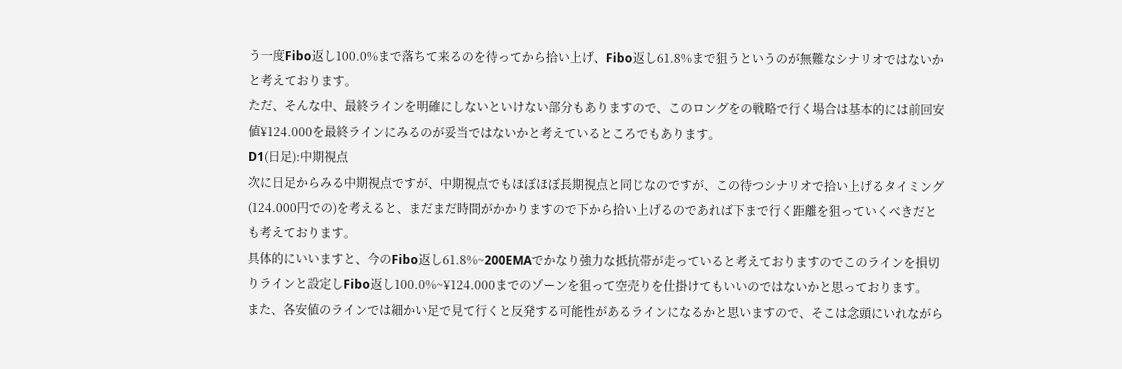う一度Fibo返し100.0%まで落ちて来るのを待ってから拾い上げ、Fibo返し61.8%まで狙うというのが無難なシナリオではないかと考えております。
ただ、そんな中、最終ラインを明確にしないといけない部分もありますので、このロングをの戦略で行く場合は基本的には前回安値¥124.000を最終ラインにみるのが妥当ではないかと考えているところでもあります。
D1(日足):中期視点
次に日足からみる中期視点ですが、中期視点でもほぼほぼ長期視点と同じなのですが、この待つシナリオで拾い上げるタイミング(124.000円での)を考えると、まだまだ時間がかかりますので下から拾い上げるのであれば下まで行く距離を狙っていくべきだとも考えております。
具体的にいいますと、今のFibo返し61.8%~200EMAでかなり強力な抵抗帯が走っていると考えておりますのでこのラインを損切りラインと設定しFibo返し100.0%~¥124.000までのゾーンを狙って空売りを仕掛けてもいいのではないかと思っております。
また、各安値のラインでは細かい足で見て行くと反発する可能性があるラインになるかと思いますので、そこは念頭にいれながら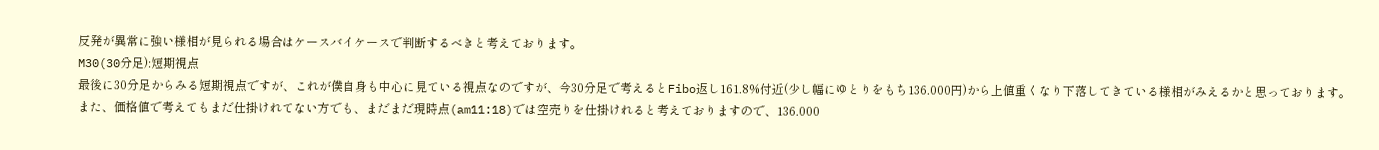反発が異常に強い様相が見られる場合はケースバイケースで判断するべきと考えております。
M30(30分足):短期視点
最後に30分足からみる短期視点ですが、これが僕自身も中心に見ている視点なのですが、今30分足で考えるとFibo返し161.8%付近(少し幅にゆとりをもち136.000円)から上値重くなり下落してきている様相がみえるかと思っております。
また、価格値で考えてもまだ仕掛けれてない方でも、まだまだ現時点(am11:18)では空売りを仕掛けれると考えておりますので、136.000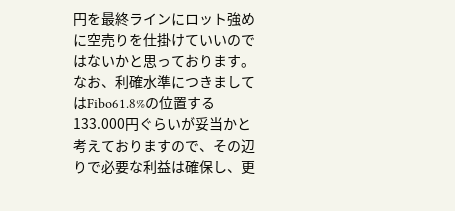円を最終ラインにロット強めに空売りを仕掛けていいのではないかと思っております。
なお、利確水準につきましてはFibo61.8%の位置する133.000円ぐらいが妥当かと考えておりますので、その辺りで必要な利益は確保し、更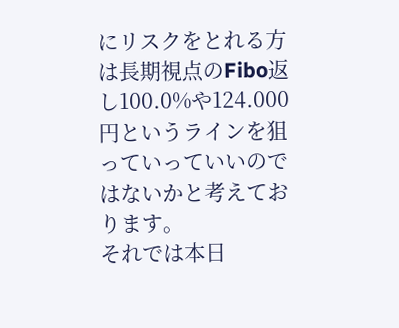にリスクをとれる方は長期視点のFibo返し100.0%や124.000円というラインを狙っていっていいのではないかと考えております。
それでは本日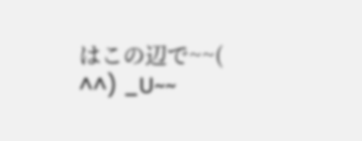はこの辺で~~( ^^) _U~~